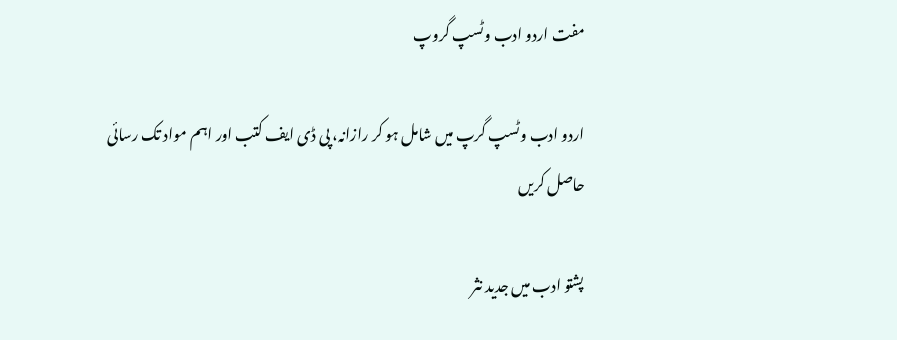مفت اردو ادب وٹسپ گروپ

اردو ادب وٹسپ گرپ میں شامل ہو کر رازانہ، پی ڈی ایف کتب اور اہم مواد تک رسائی حاصل کریں

پشتو ادب میں جدید نثر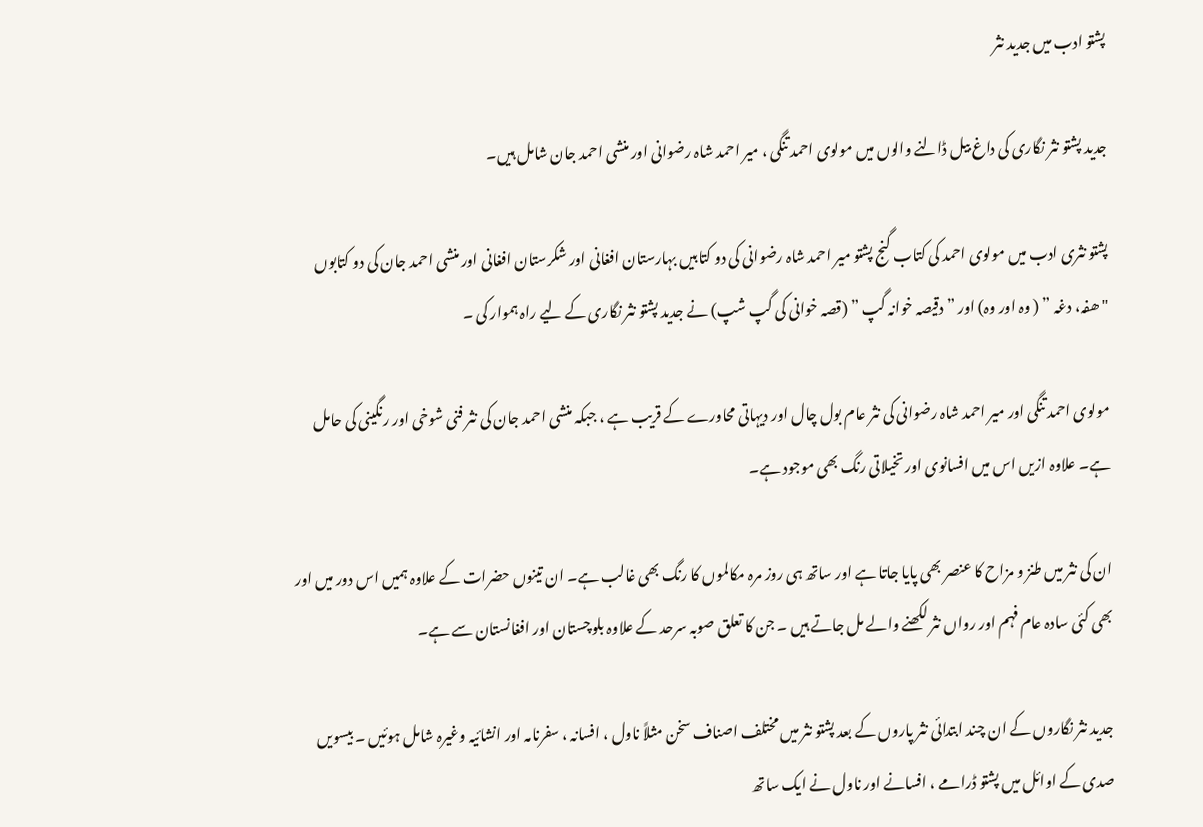پشتو ادب میں جدید نثر

جدید پشتو نثر نگاری کی داغ بیل ڈالنے والوں میں مولوی احمد تنگی ، میر احمد شاہ رضوانی اور منشی احمد جان شامل ہیں۔

پشتو نثری ادب میں مولوی احمد کی کتاب گنج پشتو میر احمد شاہ رضوانی کی دو کتابیں بہارستان افغانی اور شکرستان افغانی اور منشی احمد جان کی دو کتابوں "ھفہ، دغہ ” ( وہ اور وہ) اور ” دقیصہ خوانہ گپ ” (قصہ خوانی کی گپ شپ) نے جدید پشتو نثر نگاری کے لیے راہ ہموار کی ۔

مولوی احمد تنگی اور میر احمد شاہ رضوانی کی نثر عام بول چال اور دیہاتی محاورے کے قریب ہے ، جبکہ منشی احمد جان کی نثر فنی شوخی اور رنگینی کی حامل ہے۔ علاوہ ازیں اس میں افسانوی اور تخیلاتی رنگ بھی موجود ہے۔

ان کی نثر میں طنز و مزاح کا عنصر بھی پایا جاتا ہے اور ساتھ ہی روز مرہ مکالموں کا رنگ بھی غالب ہے۔ ان تینوں حضرات کے علاوہ ہمیں اس دور میں اور بھی کئی سادہ عام فہم اور رواں نثر لکھنے والے مل جاتے ہیں ۔ جن کا تعلق صوبہ سرحد کے علاوہ بلوچستان اور افغانستان سے ہے۔

جدید نثر نگاروں کے ان چند ابتدائی نثر پاروں کے بعد پشتو نثر میں مختلف اصناف سخن مثلاً ناول ، افسانہ ، سفرنامہ اور انشائیہ وغیرہ شامل ہوئیں ۔ بیسویں صدی کے اوائل میں پشتو ڈرامے ، افسانے اور ناول نے ایک ساتھ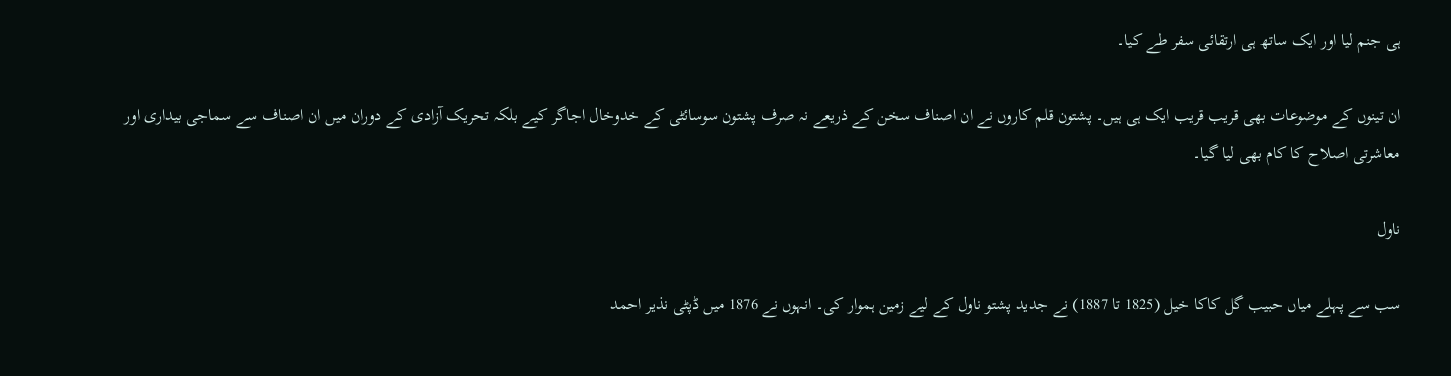ہی جنم لیا اور ایک ساتھ ہی ارتقائی سفر طے کیا۔

ان تینوں کے موضوعات بھی قریب قریب ایک ہی ہیں۔ پشتون قلم کاروں نے ان اصناف سخن کے ذریعے نہ صرف پشتون سوسائٹی کے خدوخال اجاگر کیے بلکہ تحریک آزادی کے دوران میں ان اصناف سے سماجی بیداری اور معاشرتی اصلاح کا کام بھی لیا گیا۔

ناول

سب سے پہلے میاں حبیب گل کاکا خیل (1825 تا 1887) نے جدید پشتو ناول کے لیے زمین ہموار کی۔ انہوں نے 1876 میں ڈپٹی نذیر احمد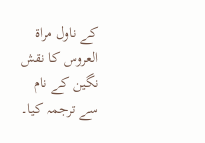کے ناول مراۃ العروس کا نقش نگین کے نام سے ترجمہ کیا۔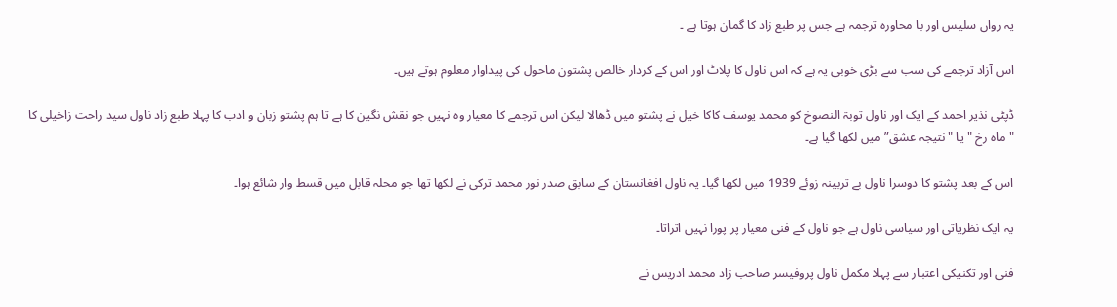یہ رواں سلیس اور با محاورہ ترجمہ ہے جس پر طبع زاد کا گمان ہوتا ہے ۔

اس آزاد ترجمے کی سب سے بڑی خوبی یہ ہے کہ اس ناول کا پلاٹ اور اس کے کردار خالص پشتون ماحول کی پیداوار معلوم ہوتے ہیں۔

ڈپٹی نذیر احمد کے ایک اور ناول توبۃ النصوخ کو محمد یوسف کاکا خیل نے پشتو میں ڈھالا لیکن اس ترجمے کا معیار وہ نہیں جو نقش نگین کا ہے تا ہم پشتو زبان و ادب کا پہلا طبع زاد ناول سید راحت زاخیلی کا "ماہ رخ "یا "نتیجہ عشق” میں لکھا گیا ہے۔

اس کے بعد پشتو کا دوسرا ناول بے تربینہ زوئے 1939 میں لکھا گیا۔ یہ ناول افغانستان کے سابق صدر نور محمد ترکی نے لکھا تھا جو محلہ قابل میں قسط وار شائع ہوا۔

یہ ایک نظریاتی اور سیاسی ناول ہے جو ناول کے فنی معیار پر پورا نہیں اتراتا۔

فنی اور تکنیکی اعتبار سے پہلا مکمل ناول پروفیسر صاحب زاد محمد ادریس نے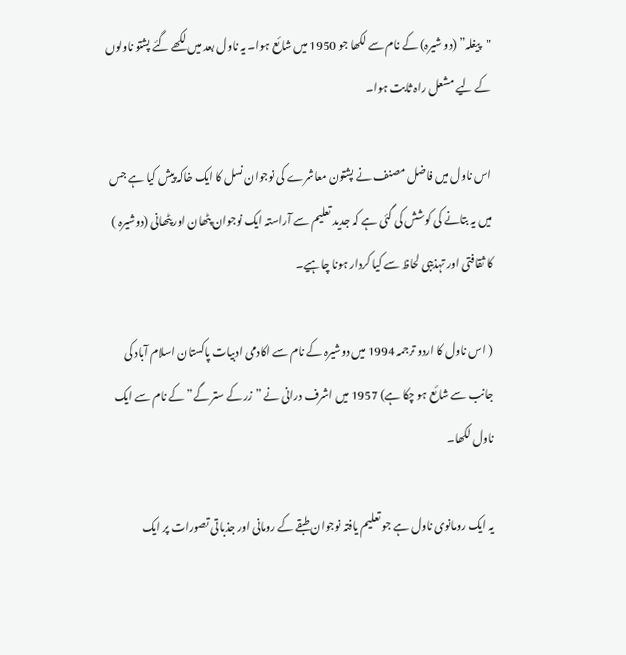"پیغلہ” (دو شیرہ) کے نام سے لکھا جو 1950 میں شائع ہوا۔ یہ ناول بعد میں لکھے گئے پشتو ناولوں کے لیے مشعل راہ ثابت ہوا۔

اس ناول میں فاضل مصنف نے پشتون معاشرے کی نوجوان نسل کا ایک خاکہ پیش کیا ہے جس میں یہ بتانے کی کوشش کی گئی ہے کہ جدید تعلیم سے آراستہ ایک نوجوان پٹھان اور پٹھانی (دوشیرہ ) کا ثقافتی اور تہذیبی لحاظ سے کیا کردار ہونا چاہیے۔

( اس ناول کا اردو ترجمہ 1994 میں دوشیرہ کے نام سے اکادمی ادبیات پاکستان اسلام آباد کی جانب سے شائع ہو چکا ہے) 1957 میں اشرف درانی نے ” زر کے ستر گے” کے نام سے ایک ناول لکھا۔

یہ ایک رومانوی ناول ہے جو تعلیم یافتہ نوجوان طبقے کے رومانی اور جذباتی تصورات پر ایک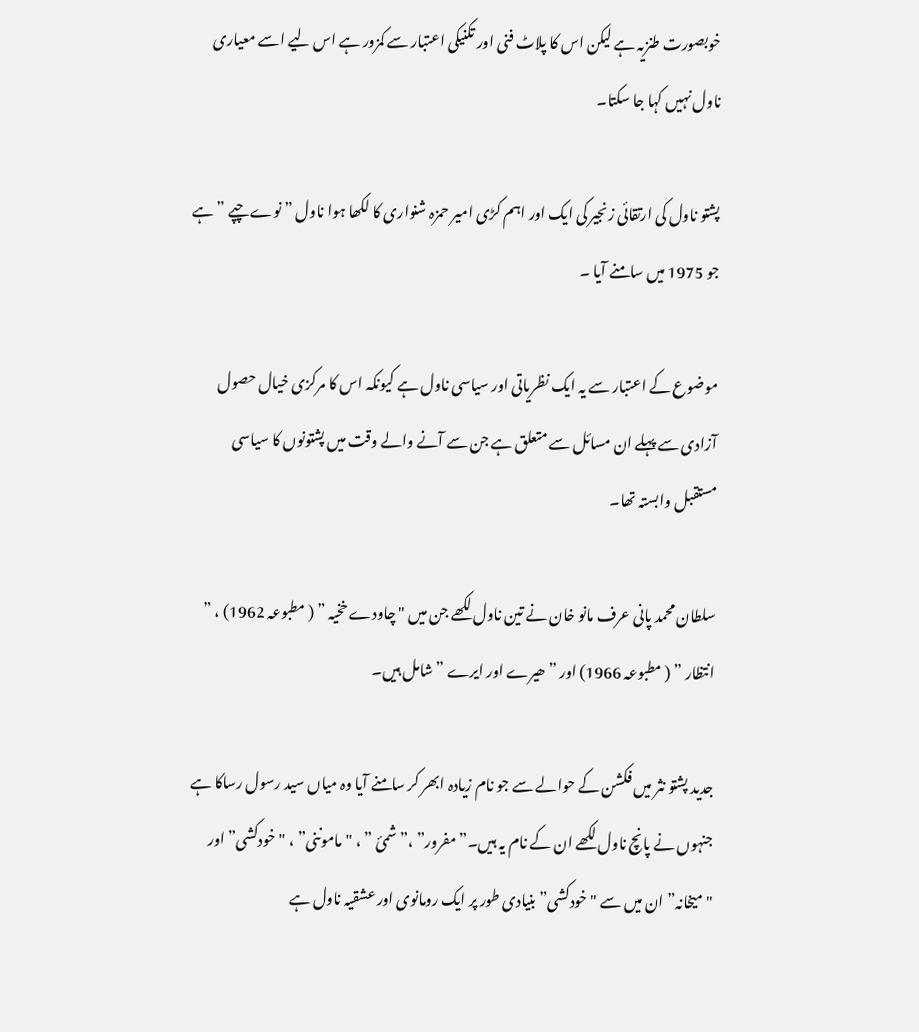خوبصورت طنزیہ ہے لیکن اس کا پلاٹ فنی اور تکنیکی اعتبار سے کمزور ہے اس لیے اسے معیاری ناول نہیں کہا جا سکتا۔

پشتو ناول کی ارتقائی زنجیر کی ایک اور اہم کڑی امیر حمزہ شنواری کا لکھا ہوا ناول ” نوے چپے ” ہے جو 1975 میں سامنے آیا ۔

موضوع کے اعتبار سے یہ ایک نظریاتی اور سیاسی ناول ہے کیونکہ اس کا مرکزی خیال حصول آزادی سے پہلے ان مسائل سے متعلق ہے جن سے آنے والے وقت میں پشتونوں کا سیاسی مستقبل وابستہ تھا۔

سلطان محمد پانی عرف مانو خان نے تین ناول لکھے جن میں "چاودے خخیہ ” ( مطبوعہ 1962) ، ” انتظار ” ( مطبوعہ 1966) اور ” ھیرے اور ایرے ” شامل ہیں۔

جدید پشتو نثر میں فکشن کے حوالے سے جو نام زیادہ ابھر کر سامنے آیا وہ میاں سید رسول رساکا ہے جنہوں نے پانچ ناول لکھے ان کے نام یہ ہیں۔” مفرور” ،” شمئ ” ، "ماموننی” ، "خودکشی” اور "میخانہ” ان میں سے "خودکشی” بنیادی طور پر ایک رومانوی اور عشقیہ ناول ہے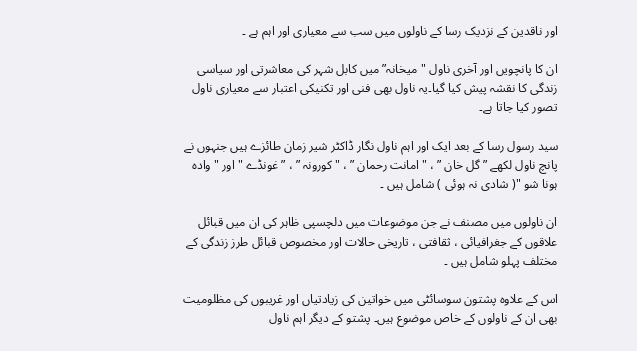اور ناقدین کے نزدیک رسا کے ناولوں میں سب سے معیاری اور اہم ہے ۔

ان کا پانچویں اور آخری ناول "میخانہ” میں کابل شہر کی معاشرتی اور سیاسی زندگی کا نقشہ پیش کیا گیا۔یہ ناول بھی فنی اور تکنیکی اعتبار سے معیاری ناول تصور کیا جاتا ہے۔

سید رسول رسا کے بعد ایک اور اہم ناول نگار ڈاکٹر شیر زمان طائزے ہیں جنہوں نے پانچ ناول لکھے ” گل خان ” ، "امانت رحمان ” ، "کورونہ ” ، ” غونڈے "اور "وادہ ہونا شو "( شادی نہ ہوئی ) شامل ہیں ۔

ان ناولوں میں مصنف نے جن موضوعات میں دلچسپی ظاہر کی ان میں قبائل علاقوں کے جغرافیائی ، ثقافتی ، تاریخی حالات اور مخصوص قبائل طرز زندگی کے مختلف پہلو شامل ہیں ۔

اس کے علاوہ پشتون سوسائٹی میں خواتین کی زیادتیاں اور غریبوں کی مظلومیت بھی ان کے ناولوں کے خاص موضوع ہیں۔ پشتو کے دیگر اہم ناول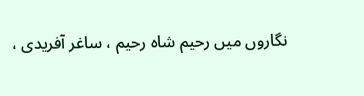نگاروں میں رحیم شاہ رحیم ، ساغر آفریدی ،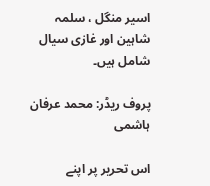اسیر منگل ، سلمہ شاہین اور غازی سیال شامل ہیں۔

پروف ریڈر: محمد عرفان ہاشمی

اس تحریر پر اپنے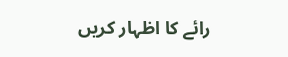رائے کا اظہار کریں